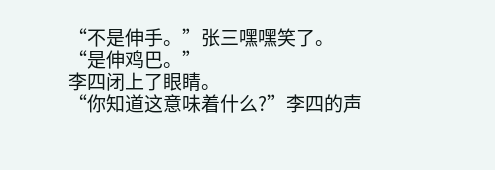“不是伸手。”张三嘿嘿笑了。
“是伸鸡巴。”
李四闭上了眼睛。
“你知道这意味着什么?”李四的声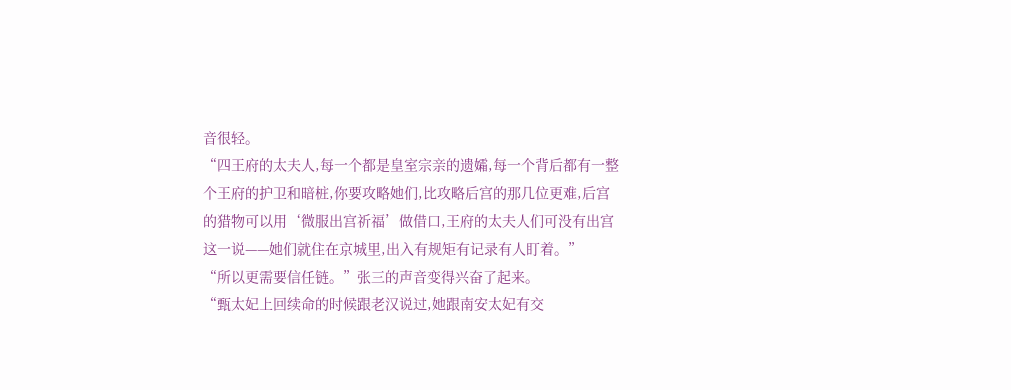音很轻。
“四王府的太夫人,每一个都是皇室宗亲的遗孀,每一个背后都有一整个王府的护卫和暗桩,你要攻略她们,比攻略后宫的那几位更难,后宫的猎物可以用‘微服出宫祈福’做借口,王府的太夫人们可没有出宫这一说——她们就住在京城里,出入有规矩有记录有人盯着。”
“所以更需要信任链。”张三的声音变得兴奋了起来。
“甄太妃上回续命的时候跟老汉说过,她跟南安太妃有交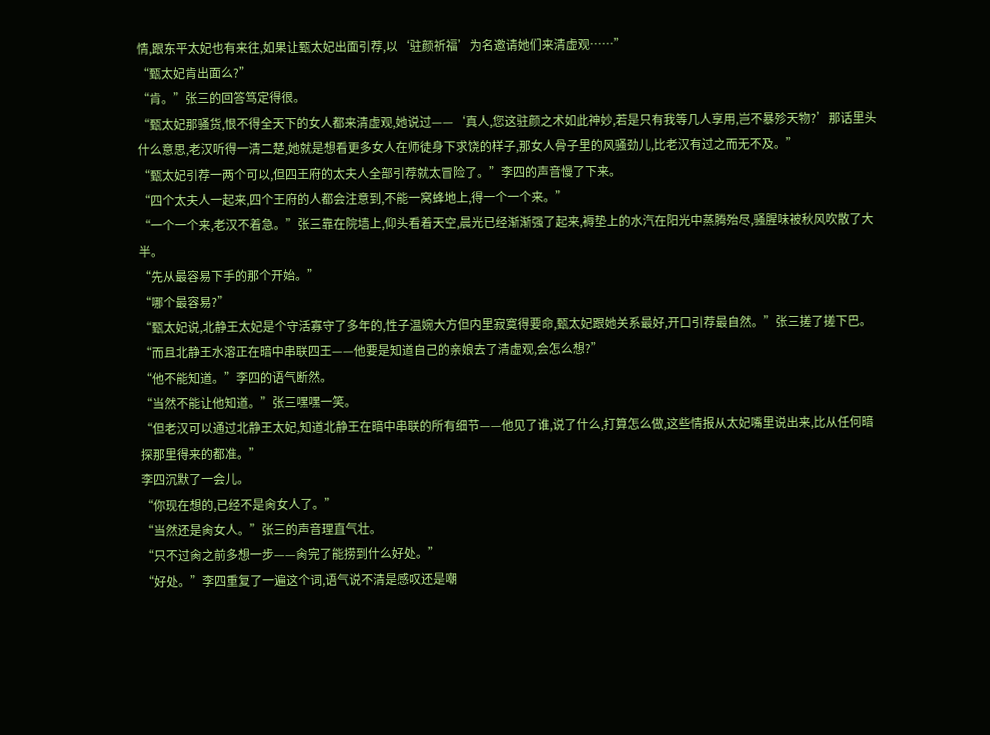情,跟东平太妃也有来往,如果让甄太妃出面引荐,以‘驻颜祈福’为名邀请她们来清虚观……”
“甄太妃肯出面么?”
“肯。”张三的回答笃定得很。
“甄太妃那骚货,恨不得全天下的女人都来清虚观,她说过——‘真人,您这驻颜之术如此神妙,若是只有我等几人享用,岂不暴殄天物?’那话里头什么意思,老汉听得一清二楚,她就是想看更多女人在师徒身下求饶的样子,那女人骨子里的风骚劲儿,比老汉有过之而无不及。”
“甄太妃引荐一两个可以,但四王府的太夫人全部引荐就太冒险了。”李四的声音慢了下来。
“四个太夫人一起来,四个王府的人都会注意到,不能一窝蜂地上,得一个一个来。”
“一个一个来,老汉不着急。”张三靠在院墙上,仰头看着天空,晨光已经渐渐强了起来,褥垫上的水汽在阳光中蒸腾殆尽,骚腥味被秋风吹散了大半。
“先从最容易下手的那个开始。”
“哪个最容易?”
“甄太妃说,北静王太妃是个守活寡守了多年的,性子温婉大方但内里寂寞得要命,甄太妃跟她关系最好,开口引荐最自然。”张三搓了搓下巴。
“而且北静王水溶正在暗中串联四王——他要是知道自己的亲娘去了清虚观,会怎么想?”
“他不能知道。”李四的语气断然。
“当然不能让他知道。”张三嘿嘿一笑。
“但老汉可以通过北静王太妃,知道北静王在暗中串联的所有细节——他见了谁,说了什么,打算怎么做,这些情报从太妃嘴里说出来,比从任何暗探那里得来的都准。”
李四沉默了一会儿。
“你现在想的,已经不是肏女人了。”
“当然还是肏女人。”张三的声音理直气壮。
“只不过肏之前多想一步——肏完了能捞到什么好处。”
“好处。”李四重复了一遍这个词,语气说不清是感叹还是嘲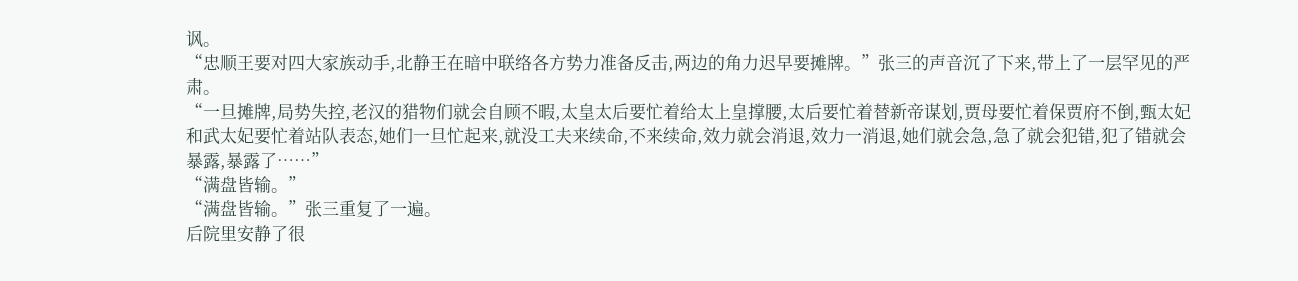讽。
“忠顺王要对四大家族动手,北静王在暗中联络各方势力准备反击,两边的角力迟早要摊牌。”张三的声音沉了下来,带上了一层罕见的严肃。
“一旦摊牌,局势失控,老汉的猎物们就会自顾不暇,太皇太后要忙着给太上皇撑腰,太后要忙着替新帝谋划,贾母要忙着保贾府不倒,甄太妃和武太妃要忙着站队表态,她们一旦忙起来,就没工夫来续命,不来续命,效力就会消退,效力一消退,她们就会急,急了就会犯错,犯了错就会暴露,暴露了……”
“满盘皆输。”
“满盘皆输。”张三重复了一遍。
后院里安静了很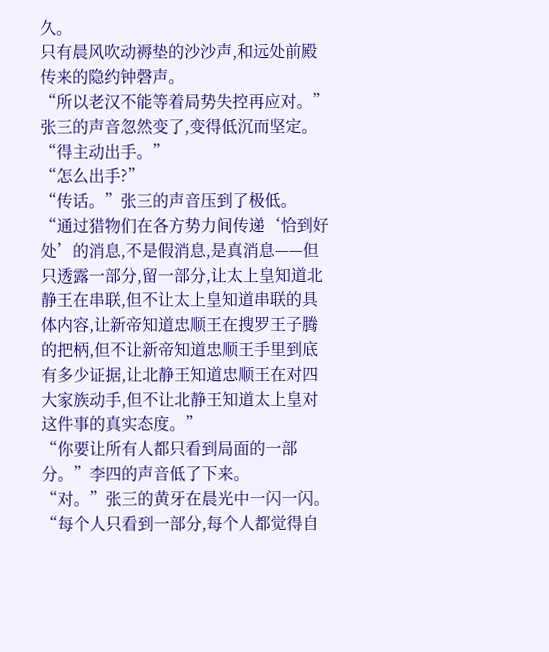久。
只有晨风吹动褥垫的沙沙声,和远处前殿传来的隐约钟磬声。
“所以老汉不能等着局势失控再应对。”张三的声音忽然变了,变得低沉而坚定。
“得主动出手。”
“怎么出手?”
“传话。”张三的声音压到了极低。
“通过猎物们在各方势力间传递‘恰到好处’的消息,不是假消息,是真消息——但只透露一部分,留一部分,让太上皇知道北静王在串联,但不让太上皇知道串联的具体内容,让新帝知道忠顺王在搜罗王子腾的把柄,但不让新帝知道忠顺王手里到底有多少证据,让北静王知道忠顺王在对四大家族动手,但不让北静王知道太上皇对这件事的真实态度。”
“你要让所有人都只看到局面的一部分。”李四的声音低了下来。
“对。”张三的黄牙在晨光中一闪一闪。
“每个人只看到一部分,每个人都觉得自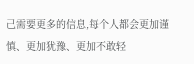己需要更多的信息,每个人都会更加谨慎、更加犹豫、更加不敢轻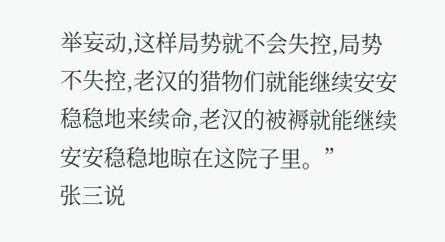举妄动,这样局势就不会失控,局势不失控,老汉的猎物们就能继续安安稳稳地来续命,老汉的被褥就能继续安安稳稳地晾在这院子里。”
张三说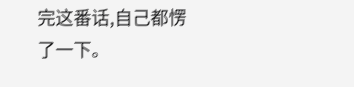完这番话,自己都愣了一下。